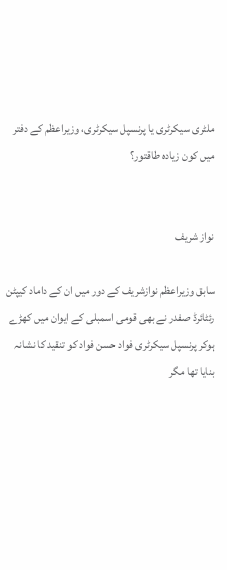ملٹری سیکرٹری یا پرنسپل سیکرٹری، وزیراعظم کے دفتر میں کون زیادہ طاقتور؟


نواز شریف

سابق وزیراعظم نوازشریف کے دور میں ان کے داماد کیپٹن رئٹائرڈ صفدر نے بھی قومی اسمبلی کے ایوان میں کھڑے ہوکر پرنسپل سیکرٹری فواد حسن فواد کو تنقید کا نشانہ بنایا تھا مگر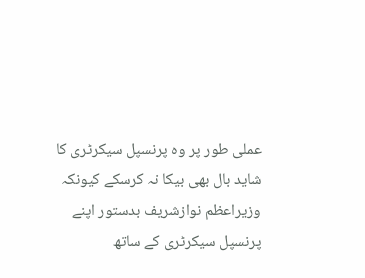عملی طور پر وہ پرنسپل سیکرٹری کا شاید بال بھی بیکا نہ کرسکے کیونکہ وزیراعظم نوازشریف بدستور اپنے پرنسپل سیکرٹری کے ساتھ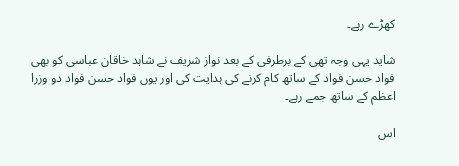کھڑے رہے۔

شاید یہی وجہ تھی کے برطرفی کے بعد نواز شریف نے شاہد خاقان عباسی کو بھی فواد حسن فواد کے ساتھ کام کرنے کی ہدایت کی اور یوں فواد حسن فواد دو وزرا اعظم کے ساتھ جمے رہے۔

اس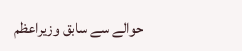حوالے سے سابق وزیراعظم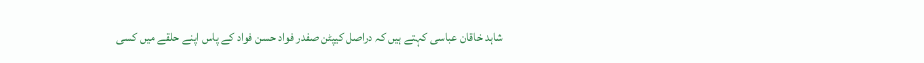شاہد خاقان عباسی کہتے ہیں کہ دراصل کیپٹن صفدر فواد حسن فواد کے پاس اپنے حلقے میں کسی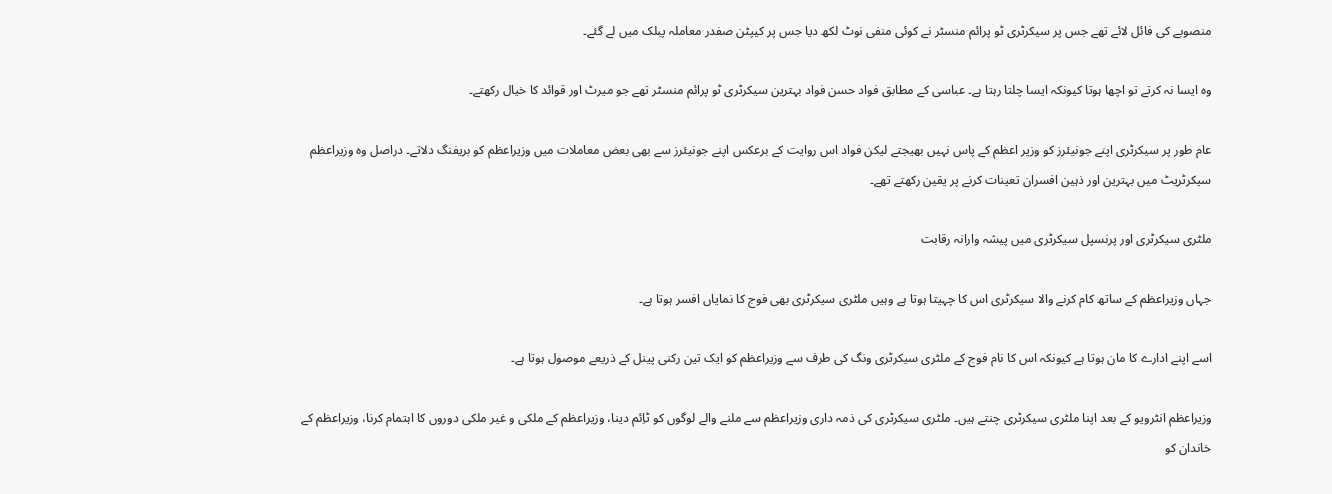منصوبے کی فائل لائے تھے جس پر سیکرٹری ٹو پرائم منسٹر نے کوئی منفی نوٹ لکھ دیا جس پر کیپٹن صفدر معاملہ پبلک میں لے گئے۔

وہ ایسا نہ کرتے تو اچھا ہوتا کیونکہ ایسا چلتا رہتا ہے۔ عباسی کے مطابق فواد حسن فواد بہترین سیکرٹری ٹو پرائم منسٹر تھے جو میرٹ اور قوائد کا خیال رکھتے۔

عام طور پر سیکرٹری اپنے جونیئرز کو وزیر اعظم کے پاس نہیں بھیجتے لیکن فواد اس روایت کے برعکس اپنے جونیئرز سے بھی بعض معاملات میں وزیراعظم کو بریفنگ دلاتے۔ دراصل وہ وزیراعظم سیکرٹریٹ میں بہترین اور ذہین افسران تعینات کرنے پر یقین رکھتے تھے۔

ملٹری سیکرٹری اور پرنسپل سیکرٹری میں پیشہ وارانہ رقابت

جہاں وزیراعظم کے ساتھ کام کرنے والا سیکرٹری اس کا چہیتا ہوتا ہے وہیں ملٹری سیکرٹری بھی فوج کا نمایاں افسر ہوتا ہے۔

اسے اپنے ادارے کا مان ہوتا ہے کیونکہ اس کا نام فوج کے ملٹری سیکرٹری ونگ کی طرف سے وزیراعظم کو ایک تین رکنی پینل کے ذریعے موصول ہوتا ہے۔

وزیراعظم انٹرویو کے بعد اپنا ملٹری سیکرٹری چنتے ہیں۔ ملٹری سیکرٹری کی ذمہ داری وزیراعظم سے ملنے والے لوگوں کو ٹاِئم دینا، وزیراعظم کے ملکی و غیر ملکی دوروں کا اہتمام کرنا، وزیراعظم کے خاندان کو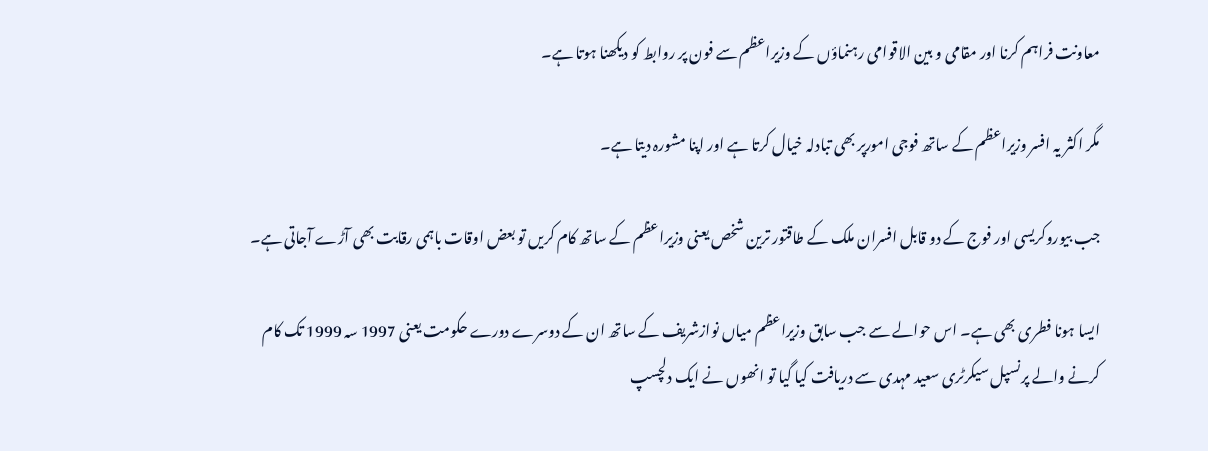معاونت فراہم کرنا اور مقامی و بین الاقوامی رہنماؤں کے وزیراعظم سے فون پر روابط کو دیکھنا ہوتا ہے۔

مگر اکثر یہ افسر وزیراعظم کے ساتھ فوجی امورپر بھی تبادلہ خیال کرتا ہے اور اپنا مشورہ دیتا ہے۔

جب بیوروکریسی اور فوج کے دو قابل افسران ملک کے طاقتور ترین شخص یعنی وزیراعظم کے ساتھ کام کریں تو بعض اوقات باہمی رقابت بھی آڑے آجاتی ہے۔

ایسا ہونا فطری بھی ہے۔ اس حوالے سے جب سابق وزیراعظم میاں نوازشریف کے ساتھ ان کے دوسرے دورے حکومت یعنی 1997 سہ 1999 تک کام کرنے والے پرنسپل سیکرٹری سعید مہدی سے دریافت کیا گیا تو انھوں نے ایک دلچسپ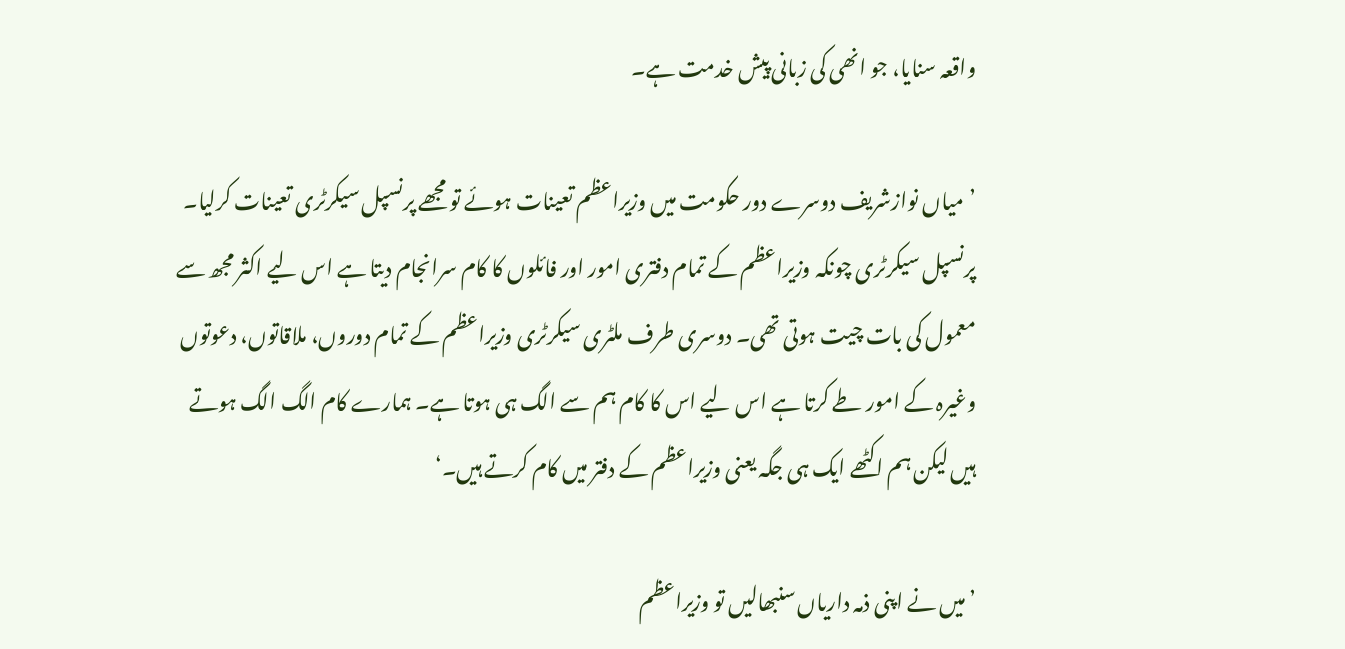واقعہ سنایا، جو انھی کی زبانی پیش خدمت ہے۔

’میاں نوازشریف دوسرے دور حکومت میں وزیراعظم تعینات ہوئے تو مجھے پرنسپل سیکرٹری تعینات کرلیا۔ پرنسپل سیکرٹری چونکہ وزیراعظم کے تمام دفتری امور اور فائلوں کا کام سرانجام دیتا ہے اس لیے اکثر مجھ سے معمول کی بات چیت ہوتی تھی۔ دوسری طرف ملٹری سیکرٹری وزیراعظم کے تمام دوروں، ملاقاتوں، دعوتوں وغیرہ کے امور طے کرتا ہے اس لیے اس کا کام ہم سے الگ ہی ہوتا ہے۔ ہمارے کام الگ الگ ہوتے ہیں لیکن ہم اکٹھے ایک ہی جگہ یعنی وزیراعظم کے دفتر میں کام کرتے ہیں۔‘

’میں نے اپنی ذمہ داریاں سنبھالیں تو وزیراعظم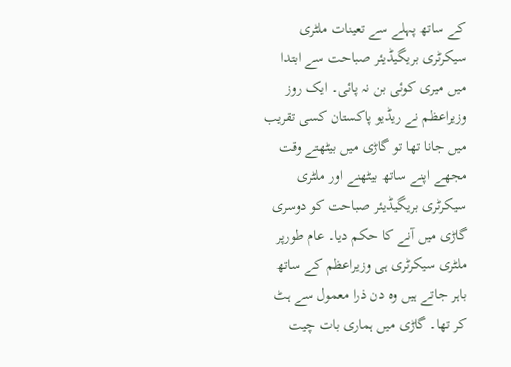کے ساتھ پہلے سے تعینات ملٹری سیکرٹری بریگیڈیئر صباحت سے ابتدا میں میری کوئی بن نہ پائی۔ ایک روز وزیراعظم نے ریڈیو پاکستان کسی تقریب میں جانا تھا تو گاڑی میں بیٹھتے وقت مجھے اپنے ساتھ بیٹھنے اور ملٹری سیکرٹری بریگیڈیئر صباحت کو دوسری گاڑی میں آنے کا حکم دیا۔ عام طورپر ملٹری سیکرٹری ہی وزیراعظم کے ساتھ باہر جاتے ہیں وہ دن ذرا معمول سے ہٹ کر تھا۔ گاڑی میں ہماری بات چیت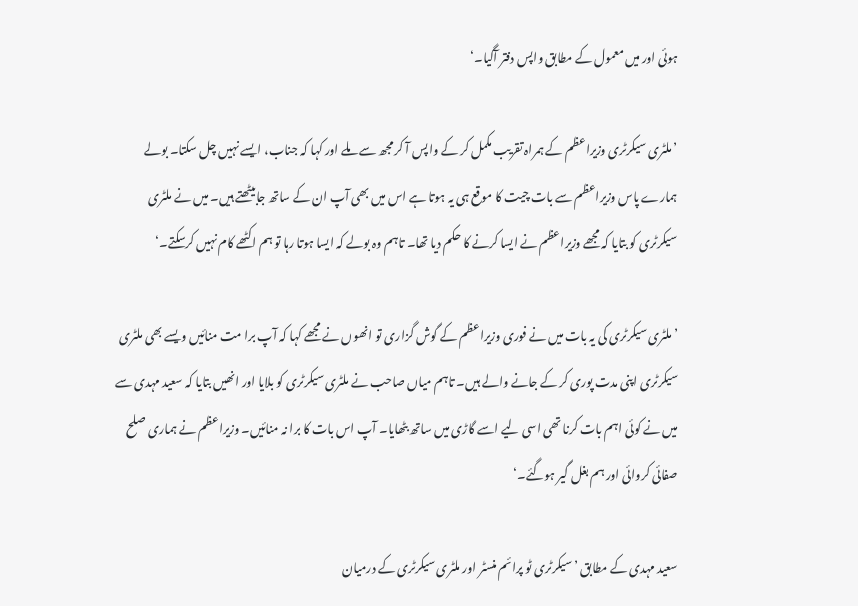ہوئی اور میں معمول کے مطابق واپس دفتر آگیا۔‘

’ملٹری سیکرٹری وزیراعظم کے ہمراہ تقریب مکمل کر کے واپس آ کر مجھ سے ملے اور کہا کہ جناب، ایسے نہیں چل سکتا۔ بولے ہمارے پاس وزیراعظم سے بات چیت کا موقع ہی یہ ہوتا ہے اس میں بھی آپ ان کے ساتھ جابیٹھتے ہیں۔ میں نے ملٹری سیکرٹری کو بتایا کہ مجھے وزیراعظم نے ایسا کرنے کا حکم دیا تھا۔ تاہم وہ بولے کہ ایسا ہوتا رہا تو ہم اکٹھے کام نہیں کرسکتے۔‘

’ملٹری سیکرٹری کی یہ بات میں نے فوری وزیراعظم کے گوش گزاری تو انھوں نے مجھے کہا کہ آپ برا مت منائیں ویسے بھی ملٹری سیکرٹری اپنی مدت پوری کر کے جانے والے ہیں۔ تاہم میاں صاحب نے ملٹری سیکرٹری کو بلایا اور انھیں بتایا کہ سعید مہدی سے میں نے کوئی اہم بات کرنا تھی اسی لیے اسے گاڑی میں ساتھ بٹھایا۔ آپ اس بات کا برا نہ منائیں۔ وزیراعظم نے ہماری صلح صفائی کروائی اور ہم بغل گیر ہوگئے۔‘

سعید مہدی کے مطابق ’سیکرٹری ٹو پرائم منسٹر اور ملٹری سیکرٹری کے درمیان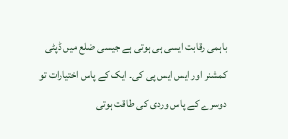باہمی رقابت ایسی ہی ہوتی ہے جیسی ضلع میں ڈپٹی کمشنر اور ایس ایس پی کی۔ ایک کے پاس اختیارات تو دوسرے کے پاس وردی کی طاقت ہوتی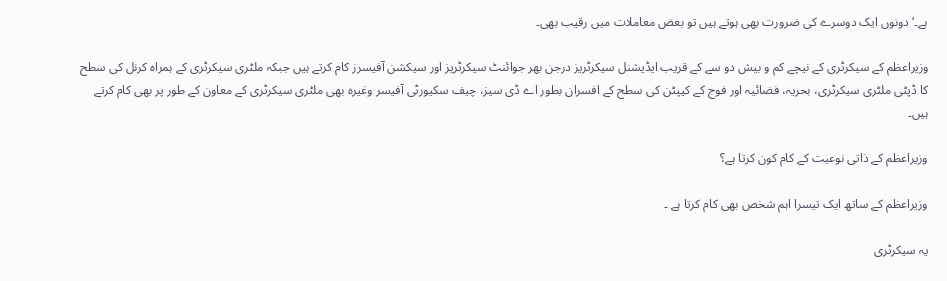ہے۔‘ دونوں ایک دوسرے کی ضرورت بھی ہوتے ہیں تو بعض معاملات میں رقیب بھی۔

وزیراعظم کے سیکرٹری کے نیچے کم و بیش دو سے کے قریب ایڈیشنل سیکرٹریز درجن بھر جوائنٹ سیکرٹریز اور سیکشن آفیسرز کام کرتے ہیں جبکہ ملٹری سیکرٹری کے ہمراہ کرنل کی سطح کا ڈپٹی ملٹری سیکرٹری، بحریہ، فضائیہ اور فوج کے کیپٹن کی سطح کے افسران بطور اے ڈی سیز، چیف سکیورٹی آفیسر وغیرہ بھی ملٹری سیکرٹری کے معاون کے طور پر بھی کام کرتے ہیں۔

وزیراعظم کے ذاتی نوعیت کے کام کون کرتا ہے؟

وزیراعظم کے ساتھ ایک تیسرا اہم شخص بھی کام کرتا ہے ۔

یہ سیکرٹری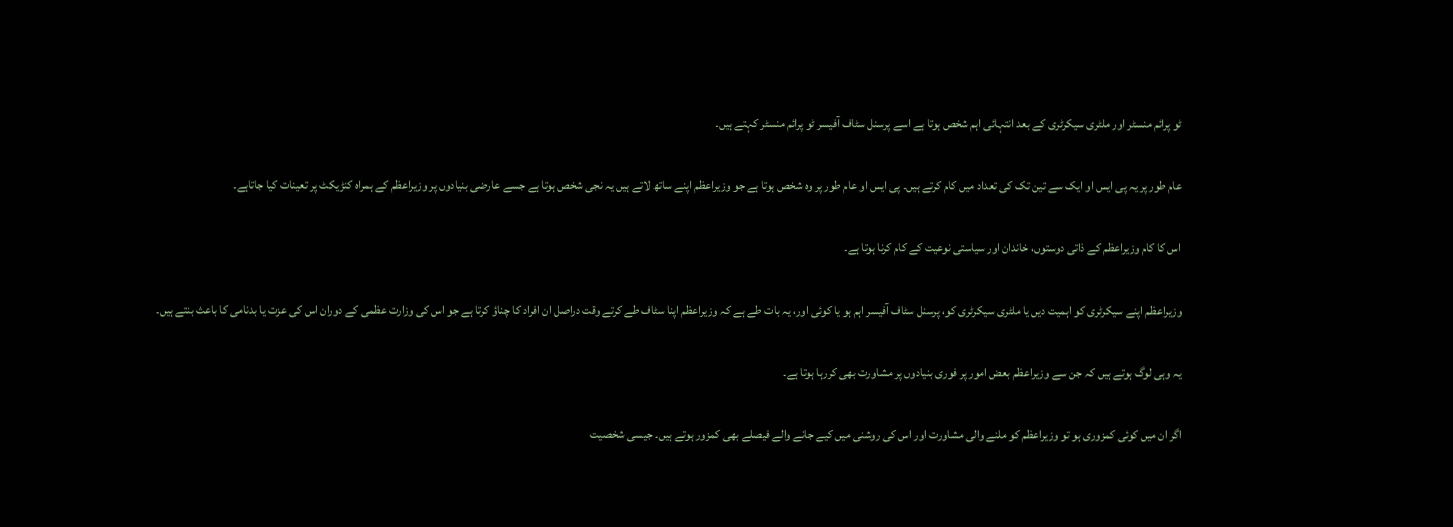ٹو پرائم منسٹر اور ملٹری سیکرٹری کے بعد انتہائی اہم شخص ہوتا ہے اسے پرسنل سٹاف آفیسر ٹو پرائم منسٹر کہتے ہیں۔

عام طور پر یہ پی ایس او ایک سے تین تک کی تعداد میں کام کرتے ہیں۔ پی ایس او عام طور پر وہ شخص ہوتا ہے جو وزیراعظم اپنے ساتھ لاتے ہیں یہ نجی شخص ہوتا ہے جسے عارضی بنیادوں پر وزیراعظم کے ہمراہ کنڑیکٹ پر تعینات کیا جاتاہے۔

اس کا کام وزیراعظم کے ذاتی دوستوں، خاندان اور سیاستی نوعیت کے کام کرنا ہوتا ہے۔

وزیراعظم اپنے سیکرٹری کو اہمیت دیں یا ملٹری سیکرٹری کو، پرسنل سٹاف آفیسر اہم ہو یا کوئی اور، یہ بات طے ہے کہ وزیراعظم اپنا سٹاف طے کرتے وقت دراصل ان افراد کا چناؤ کرتا ہے جو اس کی وزارت عظمی کے دوران اس کی عزت یا بدنامی کا باعث بنتے ہیں۔

یہ وہی لوگ ہوتے ہیں کہ جن سے وزیراعظم بعض امور پر فوری بنیادوں پر مشاورت بھی کررہا ہوتا ہے۔

اگر ان میں کوئی کمزوری ہو تو وزیراعظم کو ملنے والی مشاورت اور اس کی روشنی میں کیے جانے والے فیصلے بھی کمزور ہوتے ہیں۔ جیسی شخصیت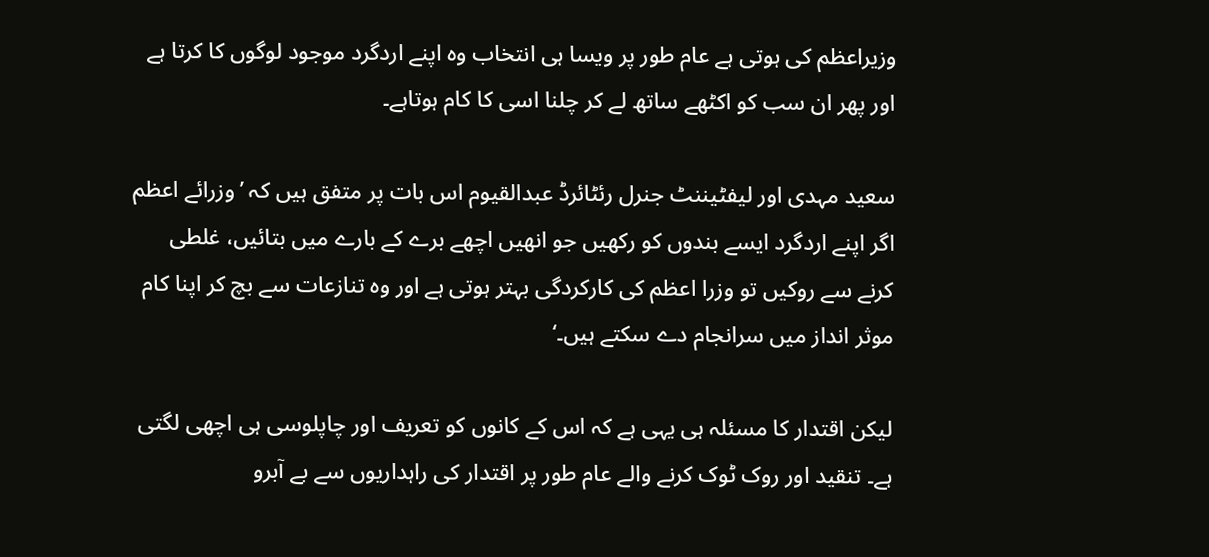وزیراعظم کی ہوتی ہے عام طور پر ویسا ہی انتخاب وہ اپنے اردگرد موجود لوگوں کا کرتا ہے اور پھر ان سب کو اکٹھے ساتھ لے کر چلنا اسی کا کام ہوتاہے۔

سعید مہدی اور لیفٹیننٹ جنرل رئٹائرڈ عبدالقیوم اس بات پر متفق ہیں کہ ’وزرائے اعظم اگر اپنے اردگرد ایسے بندوں کو رکھیں جو انھیں اچھے برے کے بارے میں بتائیں، غلطی کرنے سے روکیں تو وزرا اعظم کی کارکردگی بہتر ہوتی ہے اور وہ تنازعات سے بچ کر اپنا کام موثر انداز میں سرانجام دے سکتے ہیں۔‘

لیکن اقتدار کا مسئلہ ہی یہی ہے کہ اس کے کانوں کو تعریف اور چاپلوسی ہی اچھی لگتی ہے۔ تنقید اور روک ٹوک کرنے والے عام طور پر اقتدار کی راہداریوں سے بے آبرو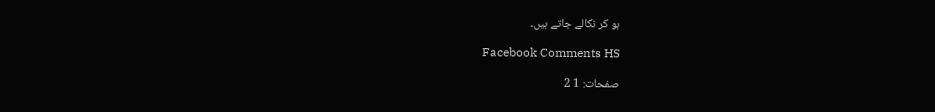ہو کر نکالے جاتے ہیں۔

Facebook Comments HS

صفحات: 1 2